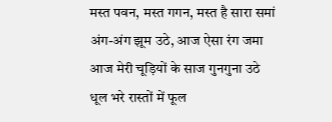मस्त पवन, मस्त गगन, मस्त है सारा समां
अंग-अंग झूम उठे, आज ऐसा रंग जमा
आज मेरी चूड़ियों के साज गुनगुना उठे
धूल भरे रास्तों में फूल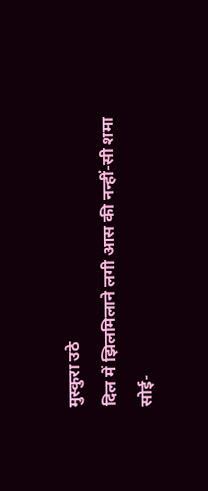मुस्कुरा उठे
दिल में झिलमिलाने लगी आस की नन्हीं-सी शमा
सोई-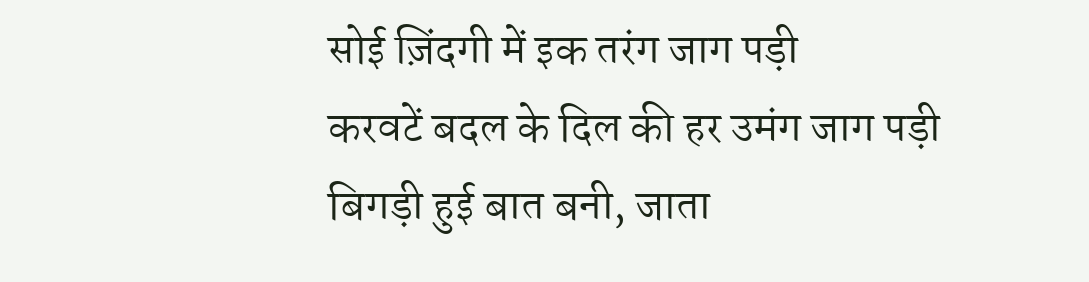सोई ज़िंदगी में इक तरंग जाग पड़ी
करवटें बदल के दिल की हर उमंग जाग पड़ी
बिगड़ी हुई बात बनी, जाता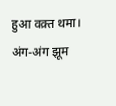हुआ वक़्त थमा।
अंग-अंग झूम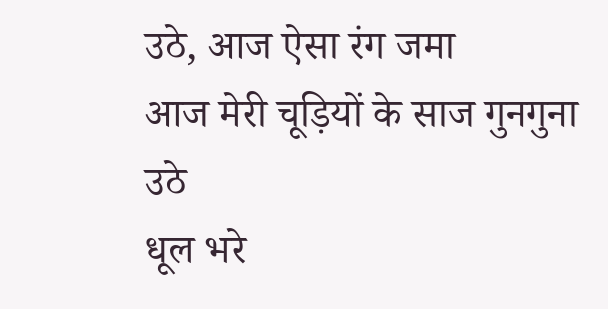उठे, आज ऐसा रंग जमा
आज मेरी चूड़ियों के साज गुनगुना उठे
धूल भरे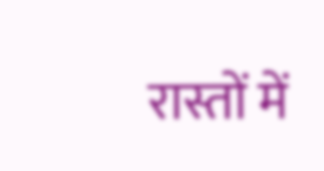रास्तों में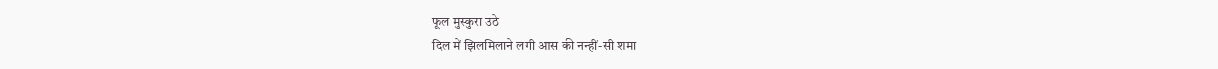फूल मुस्कुरा उठे
दिल में झिलमिलाने लगी आस की नन्हीं-सी शमा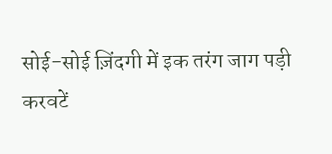सोई-सोई ज़िंदगी में इक तरंग जाग पड़ी
करवटें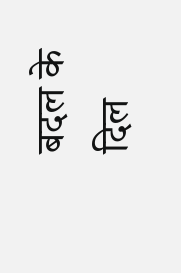बदल के दिल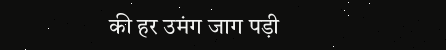की हर उमंग जाग पड़ी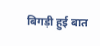बिगड़ी हुई बात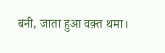बनी, जाता हुआ वक़्त थमा।